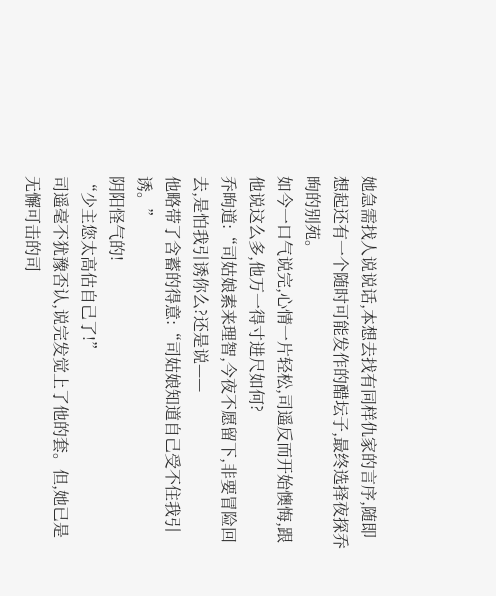她急需找人说说话,本想去找有同样仇家的言序,随即想起还有一个随时可能发作的醋坛子,最终选择夜探乔昫的别苑。
如今一口气说完,心情一片轻松,司遥反而开始懊悔,跟他说这么多,他万一得寸进尺如何?
乔昫道:“司姑娘素来理智,今夜不愿留下,非要冒险回去,是怕我引诱你么?还是说——
他略带了含蓄的得意:“司姑娘知道自己受不住我引诱。”
阴阳怪气的!
“少主您太高估自己了!”
司遥毫不犹豫否认,说完发觉上了他的套。但,她已是无懈可击的司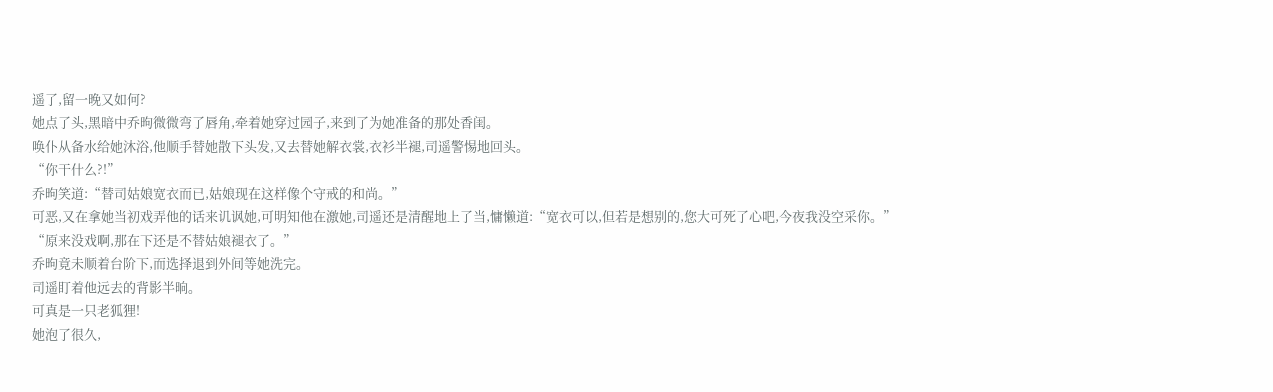遥了,留一晚又如何?
她点了头,黑暗中乔昫微微弯了唇角,牵着她穿过园子,来到了为她准备的那处香闺。
唤仆从备水给她沐浴,他顺手替她散下头发,又去替她解衣裳,衣衫半褪,司遥警惕地回头。
“你干什么?!”
乔昫笑道:“替司姑娘宽衣而已,姑娘现在这样像个守戒的和尚。”
可恶,又在拿她当初戏弄他的话来讥讽她,可明知他在激她,司遥还是清醒地上了当,慵懒道:“宽衣可以,但若是想别的,您大可死了心吧,今夜我没空采你。”
“原来没戏啊,那在下还是不替姑娘褪衣了。”
乔昫竟未顺着台阶下,而选择退到外间等她洗完。
司遥盯着他远去的背影半晌。
可真是一只老狐狸!
她泡了很久,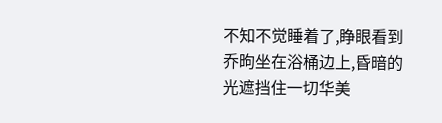不知不觉睡着了,睁眼看到乔昫坐在浴桶边上,昏暗的光遮挡住一切华美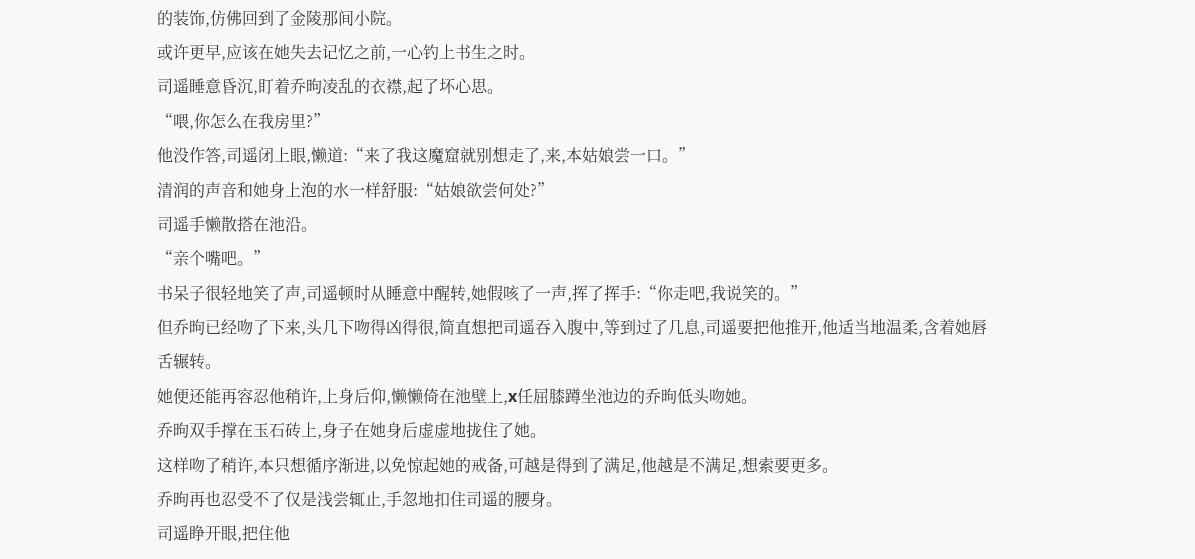的装饰,仿佛回到了金陵那间小院。
或许更早,应该在她失去记忆之前,一心钓上书生之时。
司遥睡意昏沉,盯着乔昫凌乱的衣襟,起了坏心思。
“喂,你怎么在我房里?”
他没作答,司遥闭上眼,懒道:“来了我这魔窟就别想走了,来,本姑娘尝一口。”
清润的声音和她身上泡的水一样舒服:“姑娘欲尝何处?”
司遥手懒散搭在池沿。
“亲个嘴吧。”
书呆子很轻地笑了声,司遥顿时从睡意中醒转,她假咳了一声,挥了挥手:“你走吧,我说笑的。”
但乔昫已经吻了下来,头几下吻得凶得很,简直想把司遥吞入腹中,等到过了几息,司遥要把他推开,他适当地温柔,含着她唇舌辗转。
她便还能再容忍他稍许,上身后仰,懒懒倚在池壁上,x任屈膝蹲坐池边的乔昫低头吻她。
乔昫双手撑在玉石砖上,身子在她身后虚虚地拢住了她。
这样吻了稍许,本只想循序渐进,以免惊起她的戒备,可越是得到了满足,他越是不满足,想索要更多。
乔昫再也忍受不了仅是浅尝辄止,手忽地扣住司遥的腰身。
司遥睁开眼,把住他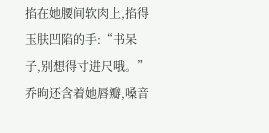掐在她腰间软肉上,掐得玉肤凹陷的手:“书呆子,别想得寸进尺哦。”
乔昫还含着她唇瓣,嗓音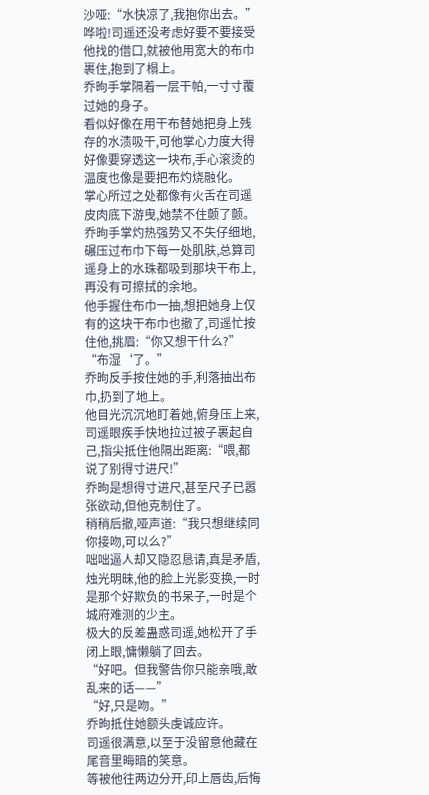沙哑:“水快凉了,我抱你出去。”
哗啦!司遥还没考虑好要不要接受他找的借口,就被他用宽大的布巾裹住,抱到了榻上。
乔昫手掌隔着一层干帕,一寸寸覆过她的身子。
看似好像在用干布替她把身上残存的水渍吸干,可他掌心力度大得好像要穿透这一块布,手心滚烫的温度也像是要把布灼烧融化。
掌心所过之处都像有火舌在司遥皮肉底下游曳,她禁不住颤了颤。
乔昫手掌灼热强势又不失仔细地,碾压过布巾下每一处肌肤,总算司遥身上的水珠都吸到那块干布上,再没有可擦拭的余地。
他手握住布巾一抽,想把她身上仅有的这块干布巾也撤了,司遥忙按住他,挑眉:“你又想干什么?”
“布湿‘了。”
乔昫反手按住她的手,利落抽出布巾,扔到了地上。
他目光沉沉地盯着她,俯身压上来,司遥眼疾手快地拉过被子裹起自己,指尖抵住他隔出距离:“喂,都说了别得寸进尺!”
乔昫是想得寸进尺,甚至尺子已嚣张欲动,但他克制住了。
稍稍后撤,哑声道:“我只想继续同你接吻,可以么?”
咄咄逼人却又隐忍恳请,真是矛盾,烛光明昧,他的脸上光影变换,一时是那个好欺负的书呆子,一时是个城府难测的少主。
极大的反差蛊惑司遥,她松开了手闭上眼,慵懒躺了回去。
“好吧。但我警告你只能亲哦,敢乱来的话——”
“好,只是吻。”
乔昫抵住她额头虔诚应许。
司遥很满意,以至于没留意他藏在尾音里晦暗的笑意。
等被他往两边分开,印上唇齿,后悔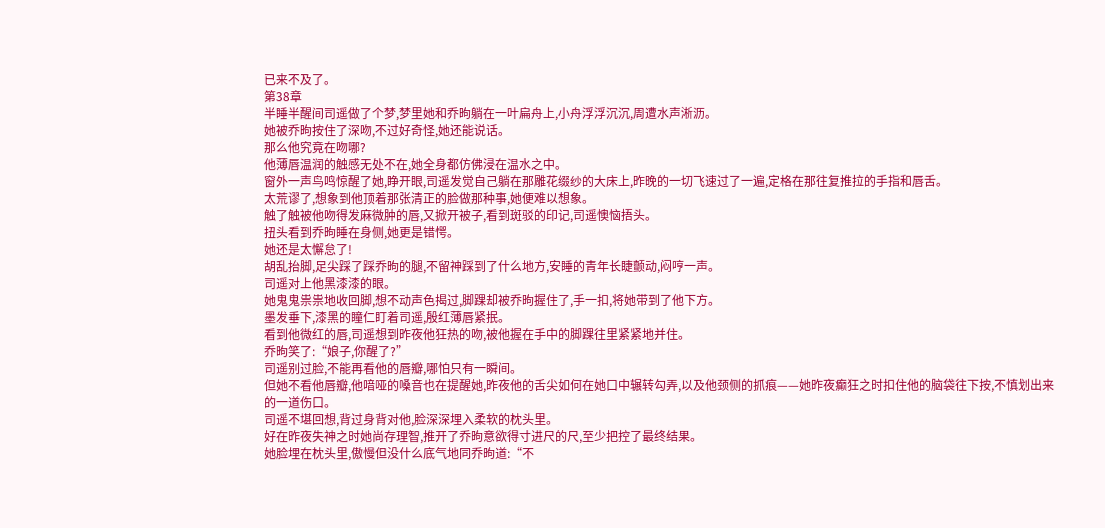已来不及了。
第38章
半睡半醒间司遥做了个梦,梦里她和乔昫躺在一叶扁舟上,小舟浮浮沉沉,周遭水声淅沥。
她被乔昫按住了深吻,不过好奇怪,她还能说话。
那么他究竟在吻哪?
他薄唇温润的触感无处不在,她全身都仿佛浸在温水之中。
窗外一声鸟鸣惊醒了她,睁开眼,司遥发觉自己躺在那雕花缀纱的大床上,昨晚的一切飞速过了一遍,定格在那往复推拉的手指和唇舌。
太荒谬了,想象到他顶着那张清正的脸做那种事,她便难以想象。
触了触被他吻得发麻微肿的唇,又掀开被子,看到斑驳的印记,司遥懊恼捂头。
扭头看到乔昫睡在身侧,她更是错愕。
她还是太懈怠了!
胡乱抬脚,足尖踩了踩乔昫的腿,不留神踩到了什么地方,安睡的青年长睫颤动,闷哼一声。
司遥对上他黑漆漆的眼。
她鬼鬼祟祟地收回脚,想不动声色揭过,脚踝却被乔昫握住了,手一扣,将她带到了他下方。
墨发垂下,漆黑的瞳仁盯着司遥,殷红薄唇紧抿。
看到他微红的唇,司遥想到昨夜他狂热的吻,被他握在手中的脚踝往里紧紧地并住。
乔昫笑了:“娘子,你醒了?”
司遥别过脸,不能再看他的唇瓣,哪怕只有一瞬间。
但她不看他唇瓣,他喑哑的嗓音也在提醒她,昨夜他的舌尖如何在她口中辗转勾弄,以及他颈侧的抓痕——她昨夜癫狂之时扣住他的脑袋往下按,不慎划出来的一道伤口。
司遥不堪回想,背过身背对他,脸深深埋入柔软的枕头里。
好在昨夜失神之时她尚存理智,推开了乔昫意欲得寸进尺的尺,至少把控了最终结果。
她脸埋在枕头里,傲慢但没什么底气地同乔昫道:“不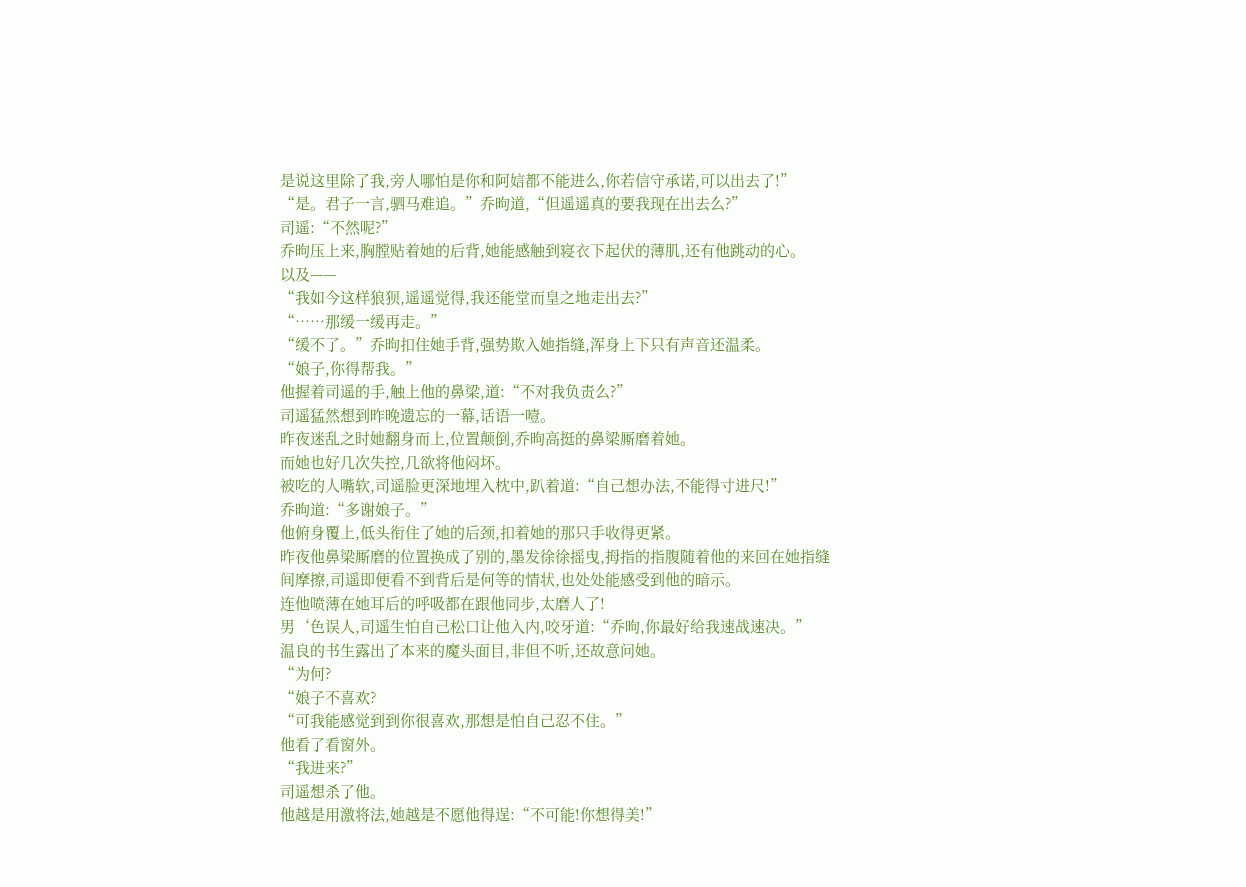是说这里除了我,旁人哪怕是你和阿娮都不能进么,你若信守承诺,可以出去了!”
“是。君子一言,驷马难追。”乔昫道,“但遥遥真的要我现在出去么?”
司遥:“不然呢?”
乔昫压上来,胸膛贴着她的后背,她能感触到寝衣下起伏的薄肌,还有他跳动的心。
以及——
“我如今这样狼狈,遥遥觉得,我还能堂而皇之地走出去?”
“……那缓一缓再走。”
“缓不了。”乔昫扣住她手背,强势欺入她指缝,浑身上下只有声音还温柔。
“娘子,你得帮我。”
他握着司遥的手,触上他的鼻梁,道:“不对我负责么?”
司遥猛然想到昨晚遗忘的一幕,话语一噎。
昨夜迷乱之时她翻身而上,位置颠倒,乔昫高挺的鼻梁厮磨着她。
而她也好几次失控,几欲将他闷坏。
被吃的人嘴软,司遥脸更深地埋入枕中,趴着道:“自己想办法,不能得寸进尺!”
乔昫道:“多谢娘子。”
他俯身覆上,低头衔住了她的后颈,扣着她的那只手收得更紧。
昨夜他鼻梁厮磨的位置换成了别的,墨发徐徐摇曳,拇指的指腹随着他的来回在她指缝间摩擦,司遥即便看不到背后是何等的情状,也处处能感受到他的暗示。
连他喷薄在她耳后的呼吸都在跟他同步,太磨人了!
男‘色误人,司遥生怕自己松口让他入内,咬牙道:“乔昫,你最好给我速战速决。”
温良的书生露出了本来的魔头面目,非但不听,还故意问她。
“为何?
“娘子不喜欢?
“可我能感觉到到你很喜欢,那想是怕自己忍不住。”
他看了看窗外。
“我进来?”
司遥想杀了他。
他越是用激将法,她越是不愿他得逞:“不可能!你想得美!”